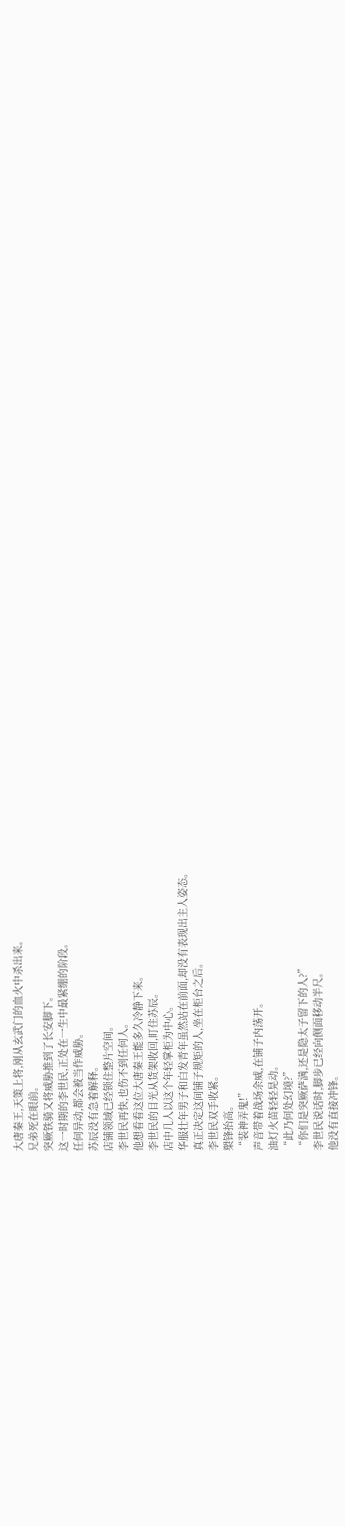大唐秦王,天策上将,刚从玄武门的血火中杀出来。
兄弟死在眼前。
突厥铁骑又将威胁推到了长安脚下。
这一时期的李世民,正处在一生中最紧绷的阶段。
任何异动,都会被当作威胁。
苏辰没有急着解释。
店铺领域已经锁住整片空间。
李世民再快,也伤不到任何人。
他想看看这位大唐秦王能多久冷静下来。
李世民的目光从货架收回,盯住苏辰。
店中几人以这个年轻掌柜为中心。
华服壮年男子和白发青年虽然站在前面,却没有表现出主人姿态。
真正决定这间铺子规矩的人,坐在柜台之后。
李世民双手收紧。
槊锋抬高。
“装神弄鬼!”
声音带着战场余威,在铺子内荡开。
油灯火苗轻轻晃动。
“此乃何处幻境?”
“你们是突厥萨满,还是隐太子留下的人?”
李世民说话时,脚步已经向侧面移动半尺。
他没有直接冲锋。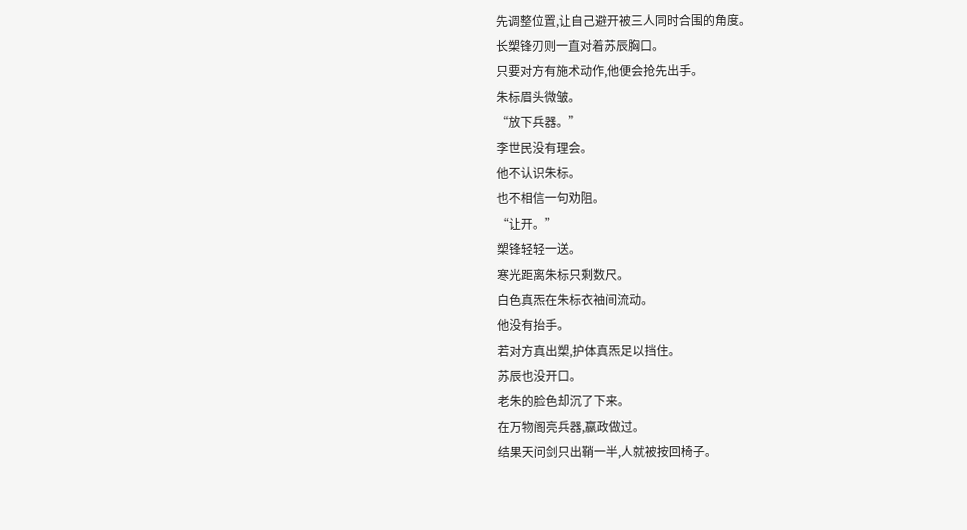先调整位置,让自己避开被三人同时合围的角度。
长槊锋刃则一直对着苏辰胸口。
只要对方有施术动作,他便会抢先出手。
朱标眉头微皱。
“放下兵器。”
李世民没有理会。
他不认识朱标。
也不相信一句劝阻。
“让开。”
槊锋轻轻一送。
寒光距离朱标只剩数尺。
白色真炁在朱标衣袖间流动。
他没有抬手。
若对方真出槊,护体真炁足以挡住。
苏辰也没开口。
老朱的脸色却沉了下来。
在万物阁亮兵器,嬴政做过。
结果天问剑只出鞘一半,人就被按回椅子。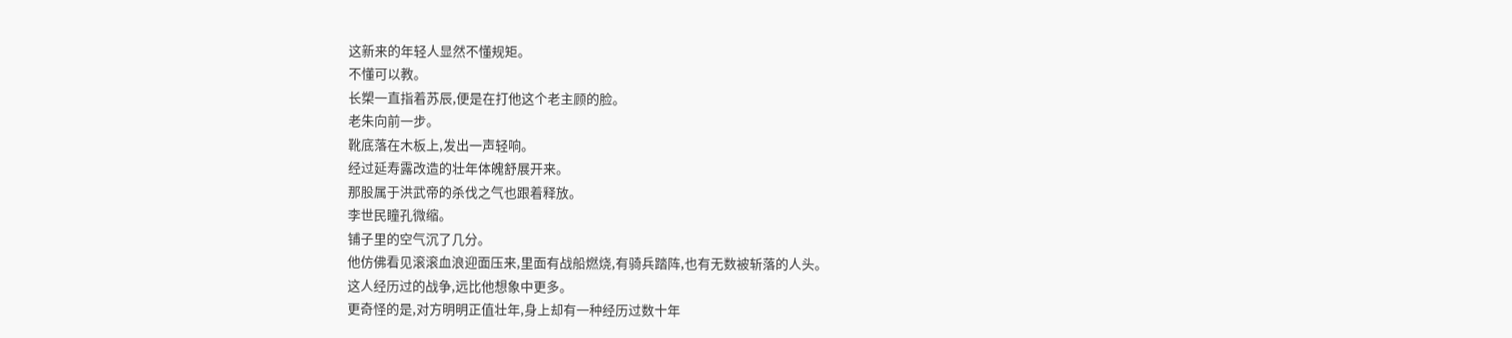这新来的年轻人显然不懂规矩。
不懂可以教。
长槊一直指着苏辰,便是在打他这个老主顾的脸。
老朱向前一步。
靴底落在木板上,发出一声轻响。
经过延寿露改造的壮年体魄舒展开来。
那股属于洪武帝的杀伐之气也跟着释放。
李世民瞳孔微缩。
铺子里的空气沉了几分。
他仿佛看见滚滚血浪迎面压来,里面有战船燃烧,有骑兵踏阵,也有无数被斩落的人头。
这人经历过的战争,远比他想象中更多。
更奇怪的是,对方明明正值壮年,身上却有一种经历过数十年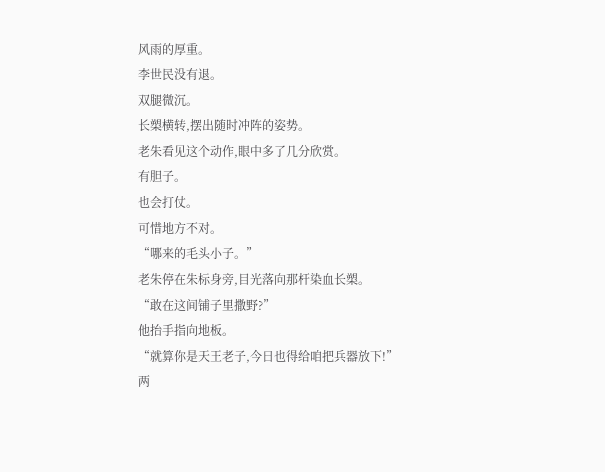风雨的厚重。
李世民没有退。
双腿微沉。
长槊横转,摆出随时冲阵的姿势。
老朱看见这个动作,眼中多了几分欣赏。
有胆子。
也会打仗。
可惜地方不对。
“哪来的毛头小子。”
老朱停在朱标身旁,目光落向那杆染血长槊。
“敢在这间铺子里撒野?”
他抬手指向地板。
“就算你是天王老子,今日也得给咱把兵器放下!”
两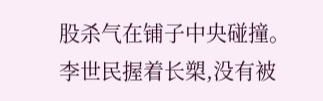股杀气在铺子中央碰撞。
李世民握着长槊,没有被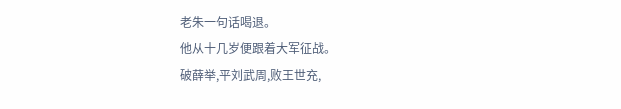老朱一句话喝退。
他从十几岁便跟着大军征战。
破薛举,平刘武周,败王世充,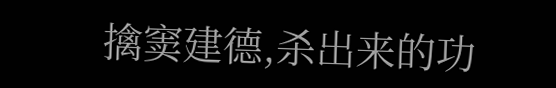擒窦建德,杀出来的功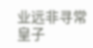业远非寻常皇子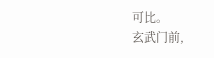可比。
玄武门前,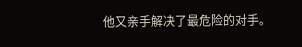他又亲手解决了最危险的对手。